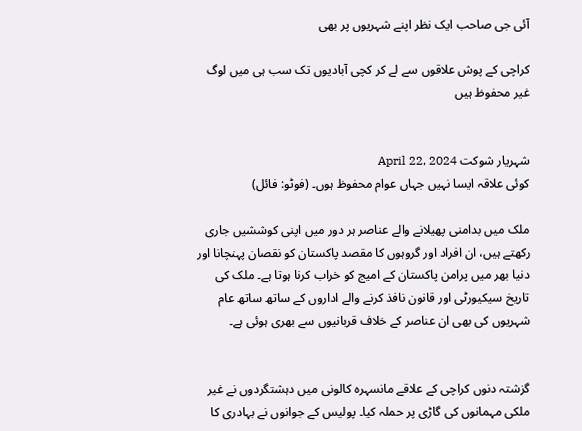آئی جی صاحب ایک نظر اپنے شہریوں پر بھی

کراچی کے پوش علاقوں سے لے کر کچی آبادیوں تک سب ہی میں لوگ غیر محفوظ ہیں


شہریار شوکت April 22, 2024
کوئی علاقہ ایسا نہیں جہاں عوام محفوظ ہوں۔ (فوٹو: فائل)

ملک میں بدامنی پھیلانے والے عناصر ہر دور میں اپنی کوششیں جاری رکھتے ہیں، ان افراد اور گروہوں کا مقصد پاکستان کو نقصان پہنچانا اور دنیا بھر میں پرامن پاکستان کے امیج کو خراب کرنا ہوتا ہے۔ ملک کی تاریخ سیکیورٹی اور قانون نافذ کرنے والے اداروں کے ساتھ ساتھ عام شہریوں کی بھی ان عناصر کے خلاف قربانیوں سے بھری ہوئی ہے۔


گزشتہ دنوں کراچی کے علاقے مانسہرہ کالونی میں دہشتگردوں نے غیر ملکی مہمانوں کی گاڑی پر حملہ کیا۔ پولیس کے جوانوں نے بہادری کا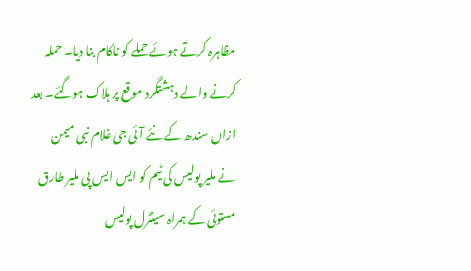مظاہرہ کرتے ہوئے حملے کو ناکام بنا دیا۔ حملہ کرنے والے دہشتگرد موقع پر ہلاک ہوگئے۔ بعد ازاں سندھ کے نئے آئی جی غلام نبی میمن نے ملیر پولیس کی ٹیم کو ایس ایس پی ملیر طارق مستوئی کے ہمراہ سینٹرل پولیس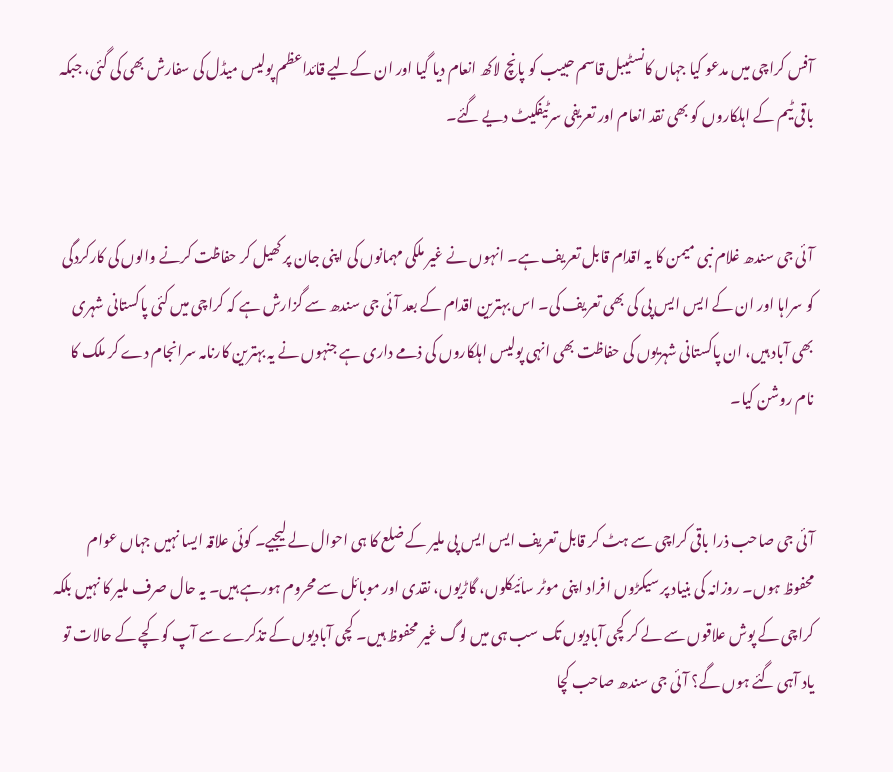آفس کراچی میں مدعو کیا جہاں کانسٹیبل قاسم حبیب کو پانچ لاکھ انعام دیا گیا اور ان کےلیے قائداعظم پولیس میڈل کی سفارش بھی کی گئی، جبکہ باقی ٹیم کے اہلکاروں کو بھی نقد انعام اور تعریفی سرٹیفکیٹ دیے گئے۔


آئی جی سندھ غلام نبی میمن کا یہ اقدام قابل تعریف ہے۔ انہوں نے غیر ملکی مہمانوں کی اپنی جان پر کھیل کر حفاظت کرنے والوں کی کارکردگی کو سراہا اور ان کے ایس ایس پی کی بھی تعریف کی۔ اس بہترین اقدام کے بعد آئی جی سندھ سے گزارش ہے کہ کراچی میں کئی پاکستانی شہری بھی آباد ہیں، ان پاکستانی شہریوں کی حفاظت بھی انہی پولیس اہلکاروں کی ذمے داری ہے جنہوں نے یہ بہترین کارنامہ سرانجام دے کر ملک کا نام روشن کیا۔


آئی جی صاحب ذرا باقی کراچی سے ہٹ کر قابل تعریف ایس ایس پی ملیر کے ضلع کا ہی احوال لے لیجیے۔ کوئی علاقہ ایسا نہیں جہاں عوام محفوظ ہوں۔ روزانہ کی بنیاد پر سیکڑوں افراد اپنی موٹر سائیکلوں، گاڑیوں، نقدی اور موبائل سے محروم ہورہے ہیں۔ یہ حال صرف ملیر کا نہیں بلکہ کراچی کے پوش علاقوں سے لے کر کچی آبادیوں تک سب ہی میں لوگ غیر محفوظ ہیں۔ کچی آبادیوں کے تذکرے سے آپ کو کچے کے حالات تو یاد آہی گئے ہوں گے؟ آئی جی سندھ صاحب کچا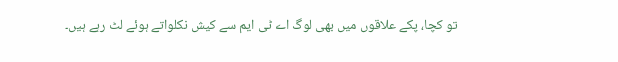تو کچا، پکے علاقوں میں بھی لوگ اے ٹی ایم سے کیش نکلواتے ہوئے لٹ رہے ہیں۔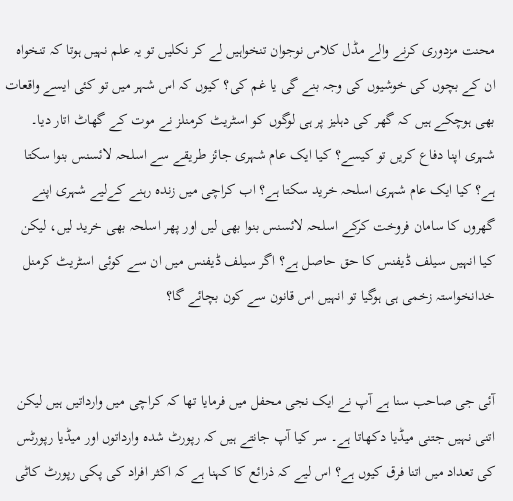محنت مزدوری کرنے والے مڈل کلاس نوجوان تنخواہیں لے کر نکلیں تو یہ علم نہیں ہوتا کہ تنخواہ ان کے بچوں کی خوشیوں کی وجہ بنے گی یا غم کی؟ کیوں کہ اس شہر میں تو کئی ایسے واقعات بھی ہوچکے ہیں کہ گھر کی دہلیز پر ہی لوگوں کو اسٹریٹ کرمنلز نے موت کے گھاٹ اتار دیا۔ شہری اپنا دفاع کریں تو کیسے؟ کیا ایک عام شہری جائز طریقے سے اسلحہ لائسنس بنوا سکتا ہے؟ کیا ایک عام شہری اسلحہ خرید سکتا ہے؟ اب کراچی میں زندہ رہنے کےلیے شہری اپنے گھروں کا سامان فروخت کرکے اسلحہ لائسنس بنوا بھی لیں اور پھر اسلحہ بھی خرید لیں، لیکن کیا انہیں سیلف ڈیفنس کا حق حاصل ہے؟ اگر سیلف ڈیفنس میں ان سے کوئی اسٹریٹ کرمنل خدانخواستہ زخمی ہی ہوگیا تو انہیں اس قانون سے کون بچائے گا؟


آئی جی صاحب سنا ہے آپ نے ایک نجی محفل میں فرمایا تھا کہ کراچی میں وارداتیں ہیں لیکن اتنی نہیں جتنی میڈیا دکھاتا ہے۔ سر کیا آپ جانتے ہیں کہ رپورٹ شدہ وارداتوں اور میڈیا رپورٹس کی تعداد میں اتنا فرق کیوں ہے؟ اس لیے کہ ذرائع کا کہنا ہے کہ اکثر افراد کی پکی رپورٹ کاٹی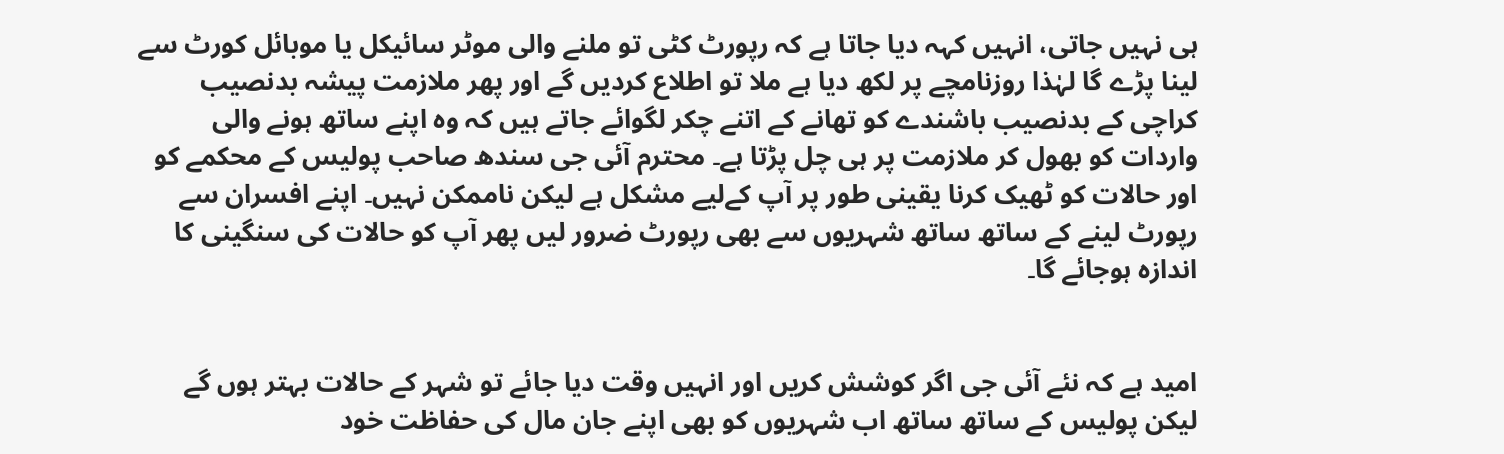ہی نہیں جاتی، انہیں کہہ دیا جاتا ہے کہ رپورٹ کٹی تو ملنے والی موٹر سائیکل یا موبائل کورٹ سے لینا پڑے گا لہٰذا روزنامچے پر لکھ دیا ہے ملا تو اطلاع کردیں گے اور پھر ملازمت پیشہ بدنصیب کراچی کے بدنصیب باشندے کو تھانے کے اتنے چکر لگوائے جاتے ہیں کہ وہ اپنے ساتھ ہونے والی واردات کو بھول کر ملازمت پر ہی چل پڑتا ہے۔ محترم آئی جی سندھ صاحب پولیس کے محکمے کو اور حالات کو ٹھیک کرنا یقینی طور پر آپ کےلیے مشکل ہے لیکن ناممکن نہیں۔ اپنے افسران سے رپورٹ لینے کے ساتھ ساتھ شہریوں سے بھی رپورٹ ضرور لیں پھر آپ کو حالات کی سنگینی کا اندازہ ہوجائے گا۔


امید ہے کہ نئے آئی جی اگر کوشش کریں اور انہیں وقت دیا جائے تو شہر کے حالات بہتر ہوں گے لیکن پولیس کے ساتھ ساتھ اب شہریوں کو بھی اپنے جان مال کی حفاظت خود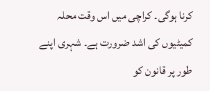کرنا ہوگی۔ کراچی میں اس وقت محلہ کمیٹیوں کی اشد ضرورت ہے۔ شہری اپنے طور پر قانون کو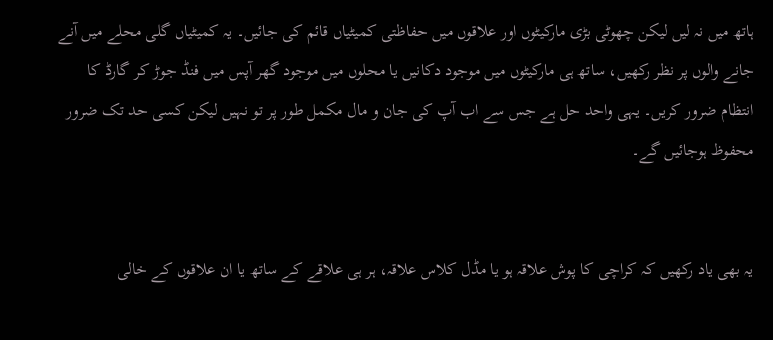ہاتھ میں نہ لیں لیکن چھوٹی بڑی مارکیٹوں اور علاقوں میں حفاظتی کمیٹیاں قائم کی جائیں۔ یہ کمیٹیاں گلی محلے میں آنے جانے والوں پر نظر رکھیں، ساتھ ہی مارکیٹوں میں موجود دکانیں یا محلوں میں موجود گھر آپس میں فنڈ جوڑ کر گارڈ کا انتظام ضرور کریں۔ یہی واحد حل ہے جس سے اب آپ کی جان و مال مکمل طور پر تو نہیں لیکن کسی حد تک ضرور محفوظ ہوجائیں گے۔


یہ بھی یاد رکھیں کہ کراچی کا پوش علاقہ ہو یا مڈل کلاس علاقہ، ہر ہی علاقے کے ساتھ یا ان علاقوں کے خالی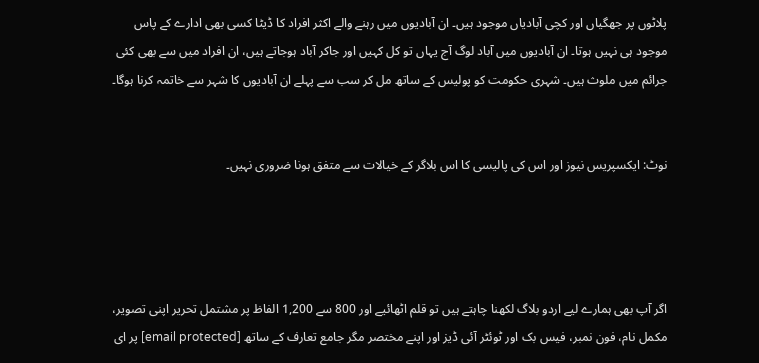پلاٹوں پر جھگیاں اور کچی آبادیاں موجود ہیں۔ ان آبادیوں میں رہنے والے اکثر افراد کا ڈیٹا کسی بھی ادارے کے پاس موجود ہی نہیں ہوتا۔ ان آبادیوں میں آباد لوگ آج یہاں تو کل کہیں اور جاکر آباد ہوجاتے ہیں، ان افراد میں سے بھی کئی جرائم میں ملوث ہیں۔ شہری حکومت کو پولیس کے ساتھ مل کر سب سے پہلے ان آبادیوں کا شہر سے خاتمہ کرنا ہوگا۔


نوٹ: ایکسپریس نیوز اور اس کی پالیسی کا اس بلاگر کے خیالات سے متفق ہونا ضروری نہیں۔




اگر آپ بھی ہمارے لیے اردو بلاگ لکھنا چاہتے ہیں تو قلم اٹھائیے اور 800 سے 1,200 الفاظ پر مشتمل تحریر اپنی تصویر، مکمل نام، فون نمبر، فیس بک اور ٹوئٹر آئی ڈیز اور اپنے مختصر مگر جامع تعارف کے ساتھ [email protected] پر ای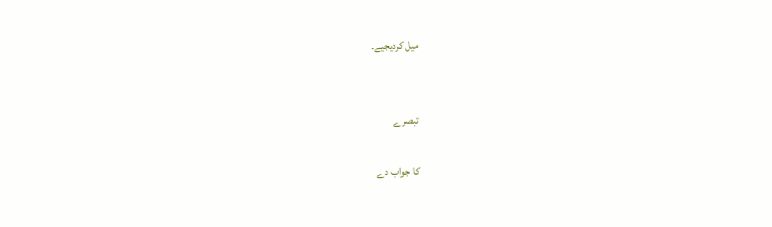میل کردیجیے۔


تبصرے

کا جواب دے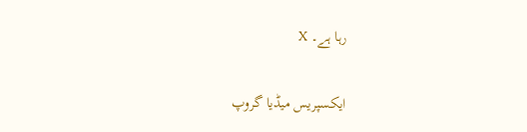رہا ہے۔ X

ایکسپریس میڈیا گروپ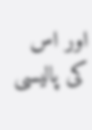اور اس کی پالیسی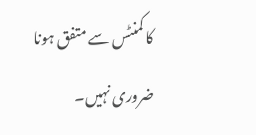کا کمنٹس سے متفق ہونا ضروری نہیں۔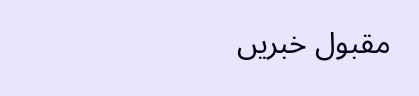مقبول خبریں